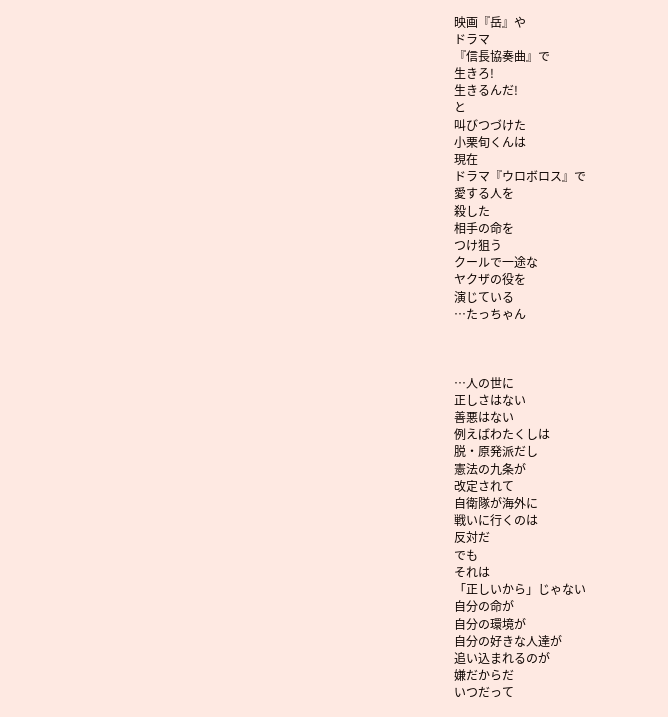映画『岳』や
ドラマ
『信長協奏曲』で
生きろ!
生きるんだ!
と
叫びつづけた
小栗旬くんは
現在
ドラマ『ウロボロス』で
愛する人を
殺した
相手の命を
つけ狙う
クールで一途な
ヤクザの役を
演じている
…たっちゃん



…人の世に
正しさはない
善悪はない
例えばわたくしは
脱・原発派だし
憲法の九条が
改定されて
自衛隊が海外に
戦いに行くのは
反対だ
でも
それは
「正しいから」じゃない
自分の命が
自分の環境が
自分の好きな人達が
追い込まれるのが
嫌だからだ
いつだって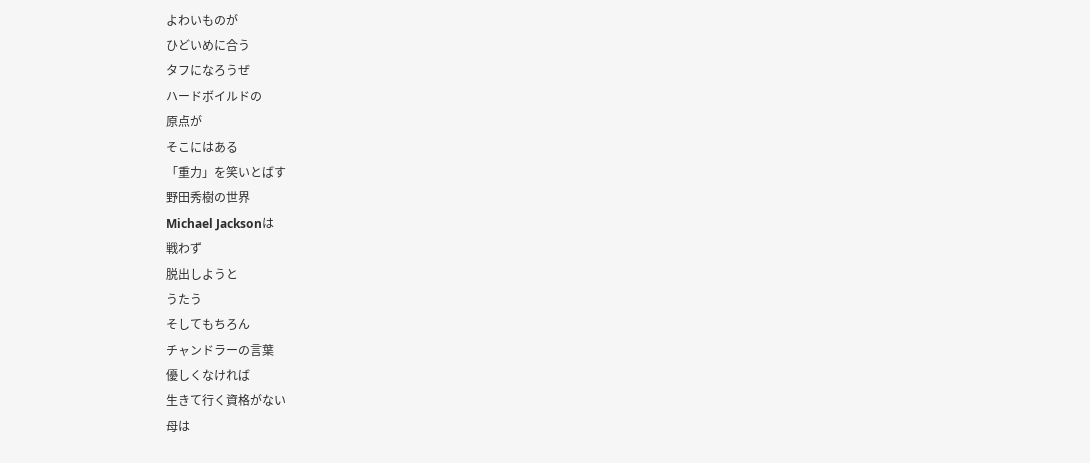よわいものが
ひどいめに合う
タフになろうぜ
ハードボイルドの
原点が
そこにはある
「重力」を笑いとばす
野田秀樹の世界
Michael Jacksonは
戦わず
脱出しようと
うたう
そしてもちろん
チャンドラーの言葉
優しくなければ
生きて行く資格がない
母は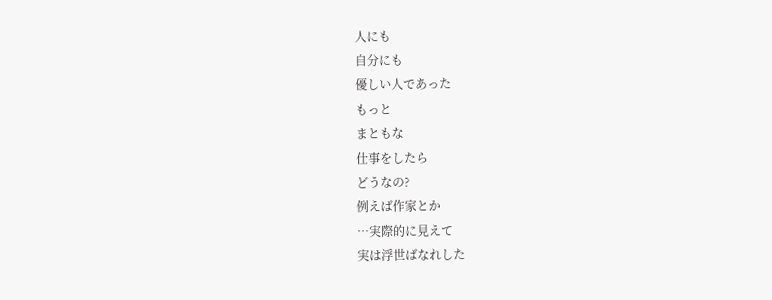人にも
自分にも
優しい人であった
もっと
まともな
仕事をしたら
どうなの?
例えば作家とか
…実際的に見えて
実は浮世ばなれした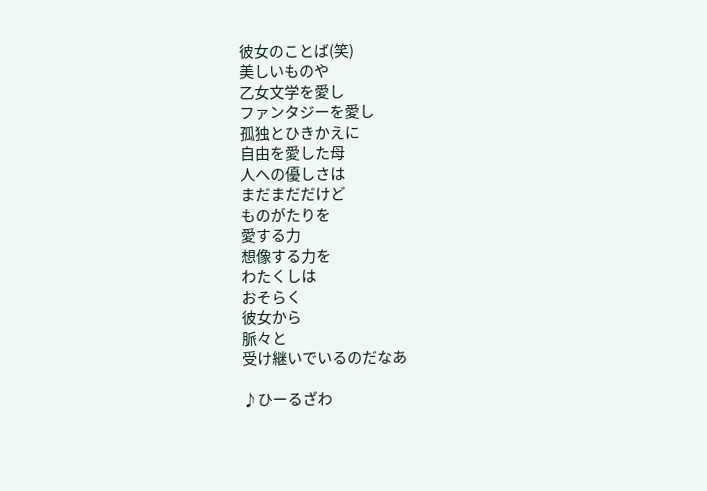彼女のことば(笑)
美しいものや
乙女文学を愛し
ファンタジーを愛し
孤独とひきかえに
自由を愛した母
人への優しさは
まだまだだけど
ものがたりを
愛する力
想像する力を
わたくしは
おそらく
彼女から
脈々と
受け継いでいるのだなあ

♪ひーるざわ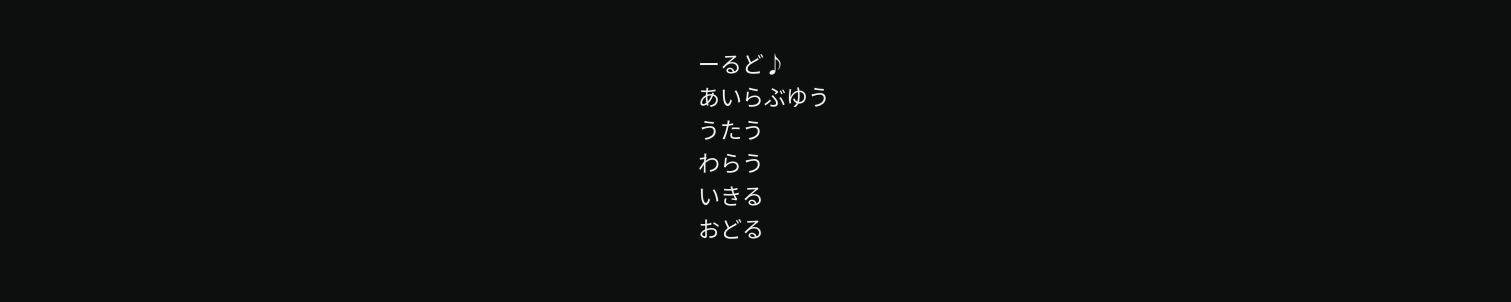ーるど♪
あいらぶゆう
うたう
わらう
いきる
おどる